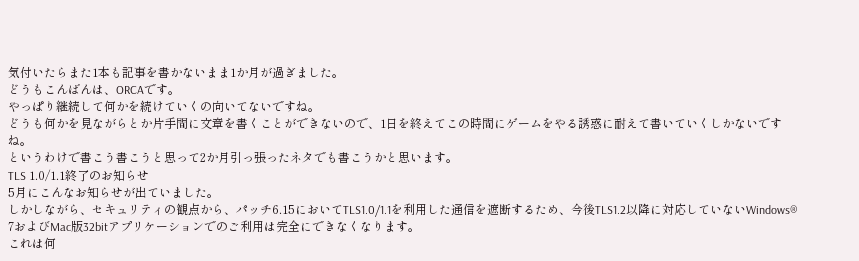気付いたらまた1本も記事を書かないまま1か月が過ぎました。
どうもこんばんは、ORCAです。
やっぱり継続して何かを続けていくの向いてないですね。
どうも何かを見ながらとか片手間に文章を書くことができないので、1日を終えてこの時間にゲームをやる誘惑に耐えて書いていくしかないですね。
というわけで書こう書こうと思って2か月引っ張ったネタでも書こうかと思います。
TLS 1.0/1.1終了のお知らせ
5月にこんなお知らせが出ていました。
しかしながら、セキュリティの観点から、パッチ6.15においてTLS1.0/1.1を利用した通信を遮断するため、今後TLS1.2以降に対応していないWindows® 7およびMac版32bitアプリケーションでのご利用は完全にできなくなります。
これは何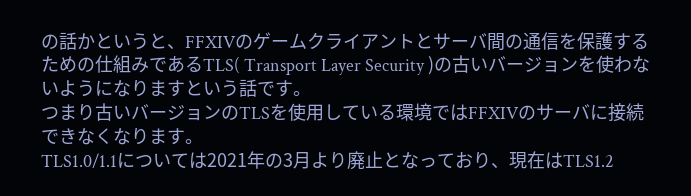の話かというと、FFXIVのゲームクライアントとサーバ間の通信を保護するための仕組みであるTLS( Transport Layer Security )の古いバージョンを使わないようになりますという話です。
つまり古いバージョンのTLSを使用している環境ではFFXIVのサーバに接続できなくなります。
TLS1.0/1.1については2021年の3月より廃止となっており、現在はTLS1.2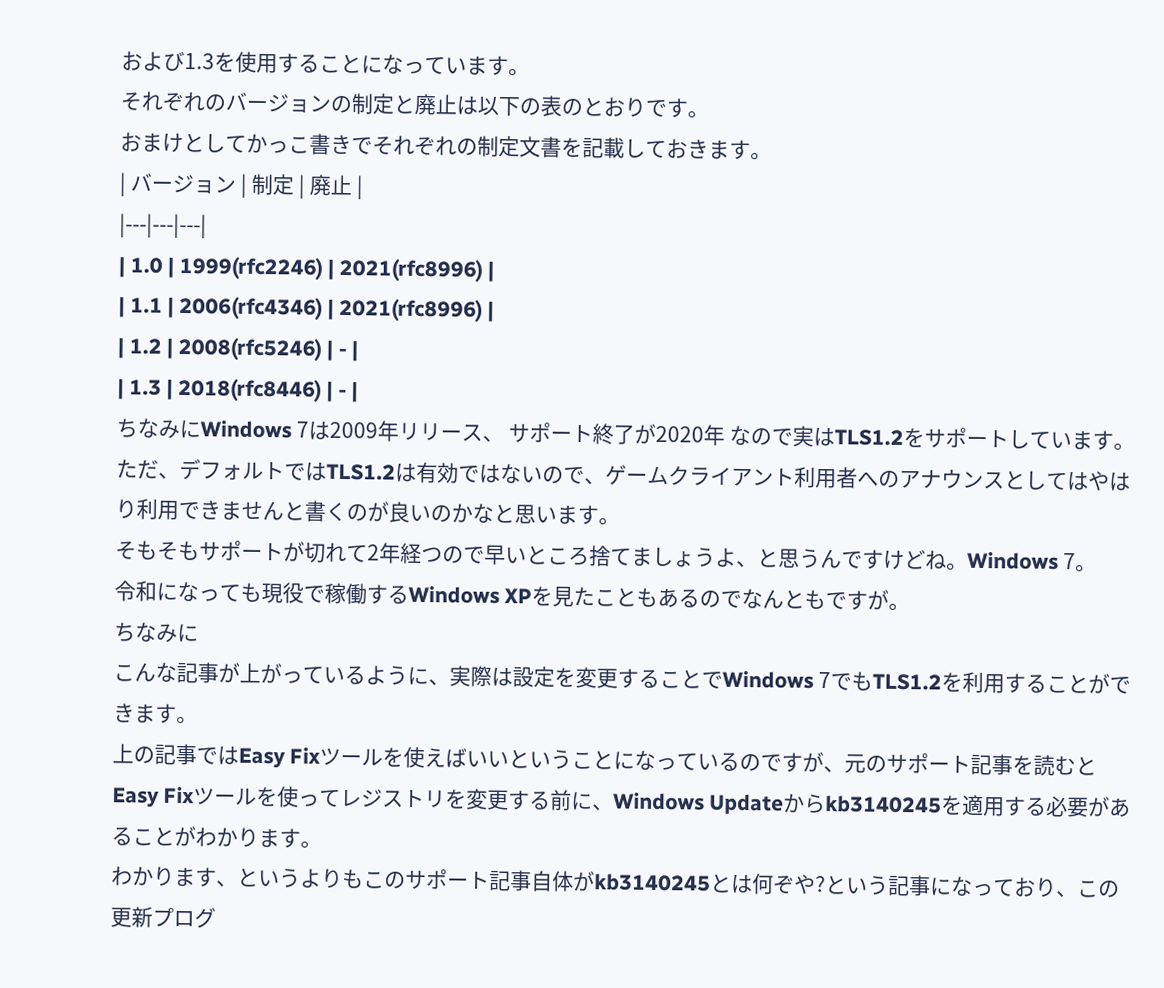および1.3を使用することになっています。
それぞれのバージョンの制定と廃止は以下の表のとおりです。
おまけとしてかっこ書きでそれぞれの制定文書を記載しておきます。
| バージョン | 制定 | 廃止 |
|---|---|---|
| 1.0 | 1999(rfc2246) | 2021(rfc8996) |
| 1.1 | 2006(rfc4346) | 2021(rfc8996) |
| 1.2 | 2008(rfc5246) | - |
| 1.3 | 2018(rfc8446) | - |
ちなみにWindows 7は2009年リリース、 サポート終了が2020年 なので実はTLS1.2をサポートしています。
ただ、デフォルトではTLS1.2は有効ではないので、ゲームクライアント利用者へのアナウンスとしてはやはり利用できませんと書くのが良いのかなと思います。
そもそもサポートが切れて2年経つので早いところ捨てましょうよ、と思うんですけどね。Windows 7。
令和になっても現役で稼働するWindows XPを見たこともあるのでなんともですが。
ちなみに
こんな記事が上がっているように、実際は設定を変更することでWindows 7でもTLS1.2を利用することができます。
上の記事ではEasy Fixツールを使えばいいということになっているのですが、元のサポート記事を読むとEasy Fixツールを使ってレジストリを変更する前に、Windows Updateからkb3140245を適用する必要があることがわかります。
わかります、というよりもこのサポート記事自体がkb3140245とは何ぞや?という記事になっており、この更新プログ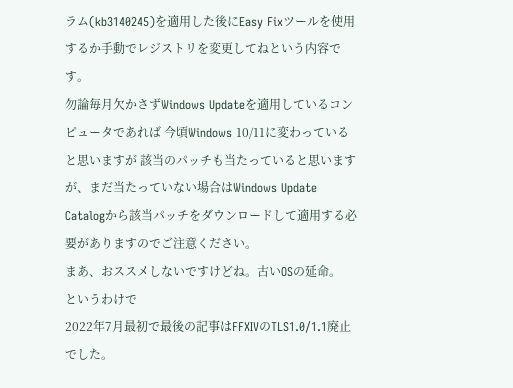ラム(kb3140245)を適用した後にEasy Fixツールを使用するか手動でレジストリを変更してねという内容です。
勿論毎月欠かさずWindows Updateを適用しているコンピュータであれば 今頃Windows 10/11に変わっていると思いますが 該当のパッチも当たっていると思いますが、まだ当たっていない場合はWindows Update Catalogから該当パッチをダウンロードして適用する必要がありますのでご注意ください。
まあ、おススメしないですけどね。古いOSの延命。
というわけで
2022年7月最初で最後の記事はFFXIVのTLS1.0/1.1廃止でした。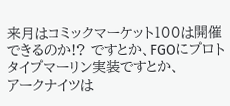来月はコミックマーケット100は開催できるのか!? ですとか、FGOにプロトタイプマーリン実装ですとか、
アークナイツは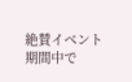絶賛イベント期間中で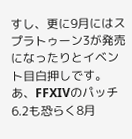すし、更に9月にはスプラトゥーン3が発売になったりとイベント目白押しです。
あ、FFXIVのパッチ6.2も恐らく8月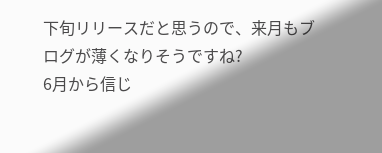下旬リリースだと思うので、来月もブログが薄くなりそうですね?
6月から信じ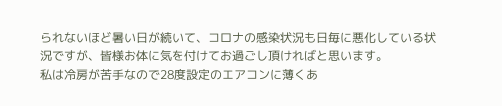られないほど暑い日が続いて、コロナの感染状況も日毎に悪化している状況ですが、皆様お体に気を付けてお過ごし頂ければと思います。
私は冷房が苦手なので28度設定のエアコンに薄くあ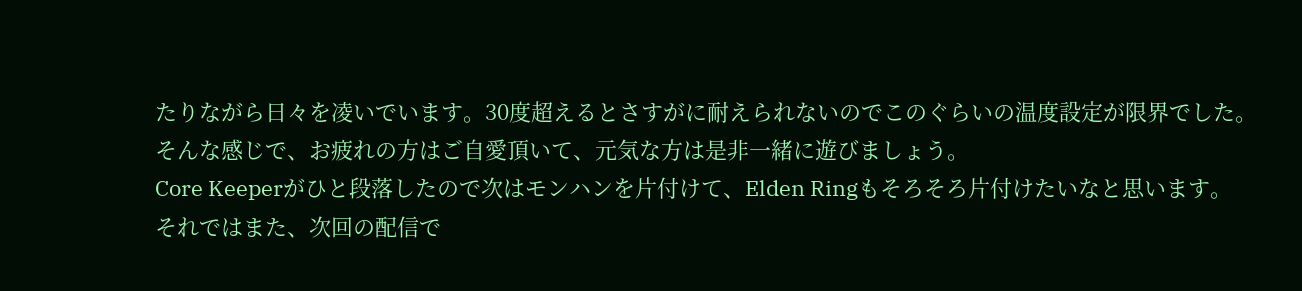たりながら日々を凌いでいます。30度超えるとさすがに耐えられないのでこのぐらいの温度設定が限界でした。
そんな感じで、お疲れの方はご自愛頂いて、元気な方は是非一緒に遊びましょう。
Core Keeperがひと段落したので次はモンハンを片付けて、Elden Ringもそろそろ片付けたいなと思います。
それではまた、次回の配信で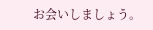お会いしましょう。